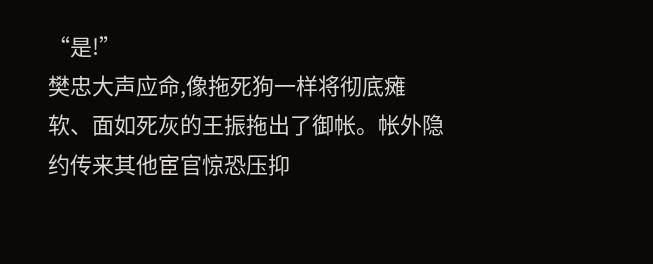“是!”
樊忠大声应命,像拖死狗一样将彻底瘫软、面如死灰的王振拖出了御帐。帐外隐约传来其他宦官惊恐压抑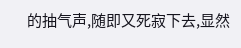的抽气声,随即又死寂下去,显然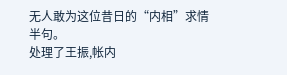无人敢为这位昔日的“内相”求情半句。
处理了王振,帐内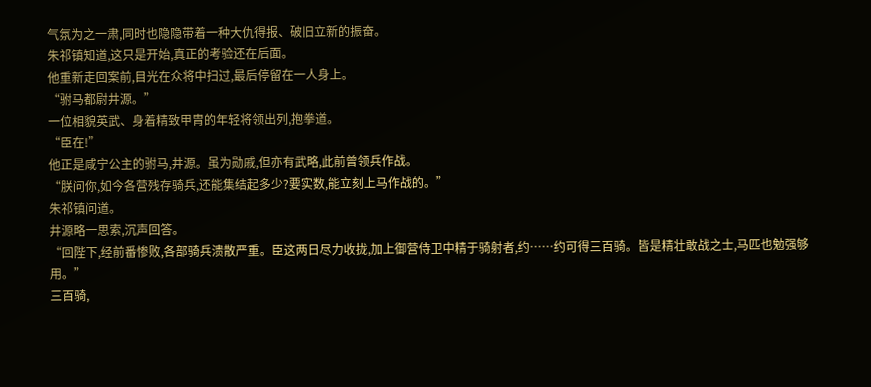气氛为之一肃,同时也隐隐带着一种大仇得报、破旧立新的振奋。
朱祁镇知道,这只是开始,真正的考验还在后面。
他重新走回案前,目光在众将中扫过,最后停留在一人身上。
“驸马都尉井源。”
一位相貌英武、身着精致甲胄的年轻将领出列,抱拳道。
“臣在!”
他正是咸宁公主的驸马,井源。虽为勋戚,但亦有武略,此前曾领兵作战。
“朕问你,如今各营残存骑兵,还能集结起多少?要实数,能立刻上马作战的。”
朱祁镇问道。
井源略一思索,沉声回答。
“回陛下,经前番惨败,各部骑兵溃散严重。臣这两日尽力收拢,加上御营侍卫中精于骑射者,约……约可得三百骑。皆是精壮敢战之士,马匹也勉强够用。”
三百骑,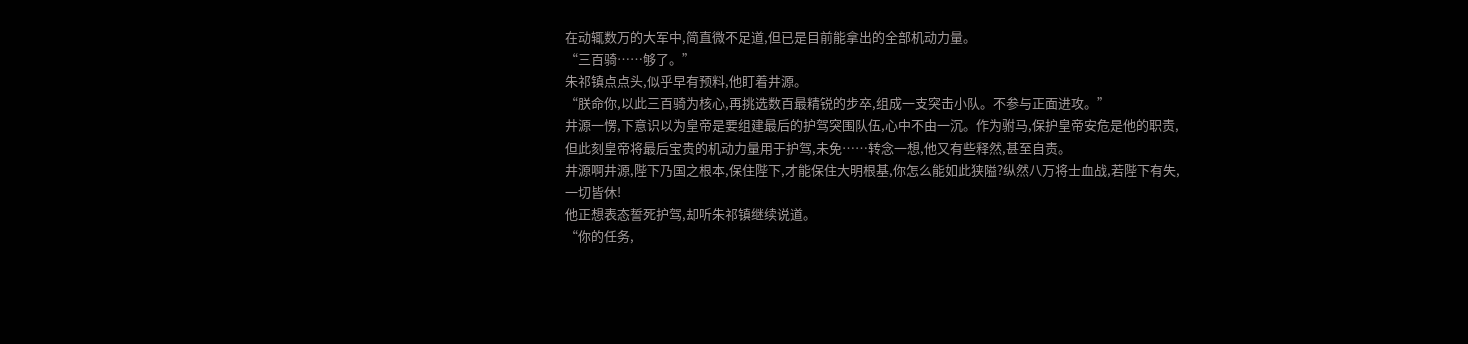在动辄数万的大军中,简直微不足道,但已是目前能拿出的全部机动力量。
“三百骑……够了。”
朱祁镇点点头,似乎早有预料,他盯着井源。
“朕命你,以此三百骑为核心,再挑选数百最精锐的步卒,组成一支突击小队。不参与正面进攻。”
井源一愣,下意识以为皇帝是要组建最后的护驾突围队伍,心中不由一沉。作为驸马,保护皇帝安危是他的职责,但此刻皇帝将最后宝贵的机动力量用于护驾,未免……转念一想,他又有些释然,甚至自责。
井源啊井源,陛下乃国之根本,保住陛下,才能保住大明根基,你怎么能如此狭隘?纵然八万将士血战,若陛下有失,一切皆休!
他正想表态誓死护驾,却听朱祁镇继续说道。
“你的任务,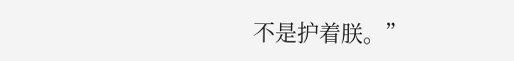不是护着朕。”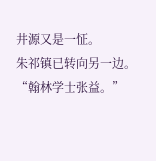井源又是一怔。
朱祁镇已转向另一边。
“翰林学士张益。”